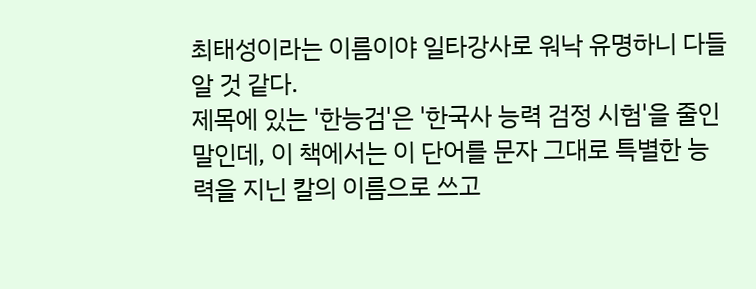최태성이라는 이름이야 일타강사로 워낙 유명하니 다들 알 것 같다.
제목에 있는 '한능검'은 '한국사 능력 검정 시험'을 줄인 말인데, 이 책에서는 이 단어를 문자 그대로 특별한 능력을 지닌 칼의 이름으로 쓰고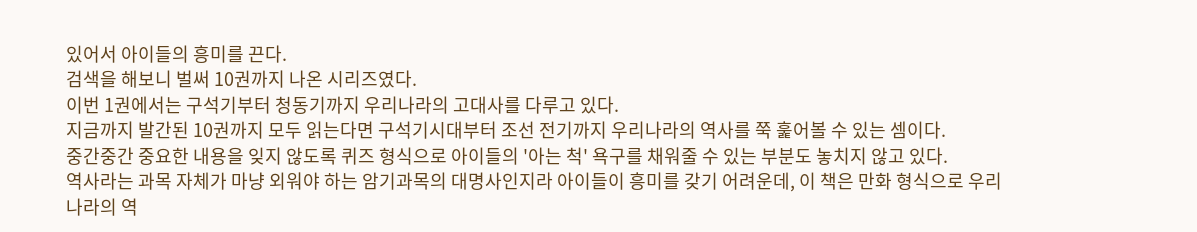있어서 아이들의 흥미를 끈다.
검색을 해보니 벌써 10권까지 나온 시리즈였다.
이번 1권에서는 구석기부터 청동기까지 우리나라의 고대사를 다루고 있다.
지금까지 발간된 10권까지 모두 읽는다면 구석기시대부터 조선 전기까지 우리나라의 역사를 쭉 훑어볼 수 있는 셈이다.
중간중간 중요한 내용을 잊지 않도록 퀴즈 형식으로 아이들의 '아는 척' 욕구를 채워줄 수 있는 부분도 놓치지 않고 있다.
역사라는 과목 자체가 마냥 외워야 하는 암기과목의 대명사인지라 아이들이 흥미를 갖기 어려운데, 이 책은 만화 형식으로 우리나라의 역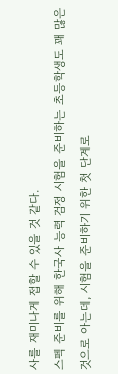사를 재미나게 접할 수 있을 것 같다.
스펙 준비를 위해 한국사 능력 검정 시험을 준비하는 초등학생도 꽤 많은 것으로 아는데, 시험을 준비하기 위한 첫 단계로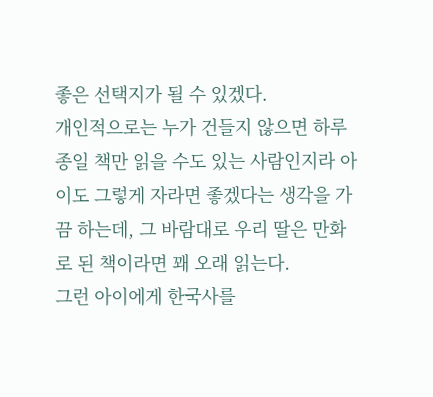좋은 선택지가 될 수 있겠다.
개인적으로는 누가 건들지 않으면 하루 종일 책만 읽을 수도 있는 사람인지라 아이도 그렇게 자라면 좋겠다는 생각을 가끔 하는데, 그 바람대로 우리 딸은 만화로 된 책이라면 꽤 오래 읽는다.
그런 아이에게 한국사를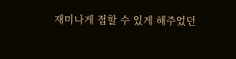재미나게 접할 수 있게 해주었던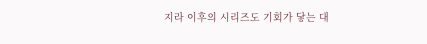지라 이후의 시리즈도 기회가 닿는 대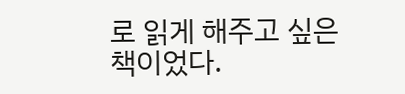로 읽게 해주고 싶은 책이었다.